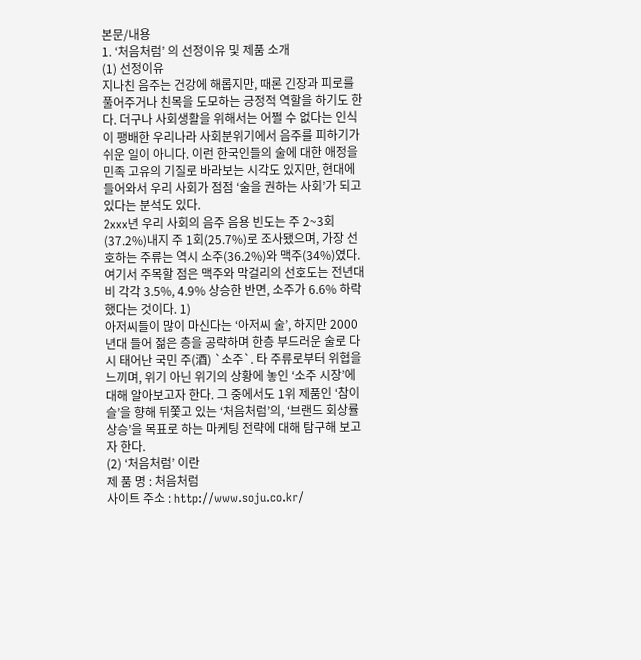본문/내용
1. ‘처음처럼’ 의 선정이유 및 제품 소개
(1) 선정이유
지나친 음주는 건강에 해롭지만, 때론 긴장과 피로를 풀어주거나 친목을 도모하는 긍정적 역할을 하기도 한다. 더구나 사회생활을 위해서는 어쩔 수 없다는 인식이 팽배한 우리나라 사회분위기에서 음주를 피하기가 쉬운 일이 아니다. 이런 한국인들의 술에 대한 애정을 민족 고유의 기질로 바라보는 시각도 있지만, 현대에 들어와서 우리 사회가 점점 ‘술을 권하는 사회’가 되고 있다는 분석도 있다.
2xxx년 우리 사회의 음주 음용 빈도는 주 2~3회(37.2%)내지 주 1회(25.7%)로 조사됐으며, 가장 선호하는 주류는 역시 소주(36.2%)와 맥주(34%)였다. 여기서 주목할 점은 맥주와 막걸리의 선호도는 전년대비 각각 3.5%, 4.9% 상승한 반면, 소주가 6.6% 하락했다는 것이다. 1)
아저씨들이 많이 마신다는 ‘아저씨 술’, 하지만 2000년대 들어 젊은 층을 공략하며 한층 부드러운 술로 다시 태어난 국민 주(酒) `소주`. 타 주류로부터 위협을 느끼며, 위기 아닌 위기의 상황에 놓인 ‘소주 시장’에 대해 알아보고자 한다. 그 중에서도 1위 제품인 ‘참이슬’을 향해 뒤쫓고 있는 ‘처음처럼’의, ‘브랜드 회상률 상승’을 목표로 하는 마케팅 전략에 대해 탐구해 보고자 한다.
(2) ‘처음처럼’ 이란
제 품 명 : 처음처럼
사이트 주소 : http://www.soju.co.kr/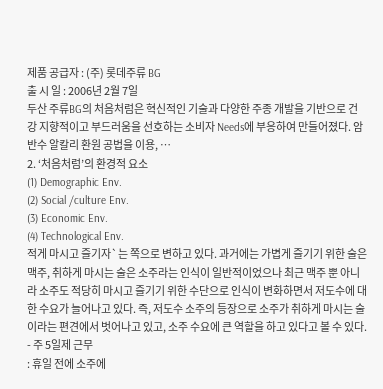제품 공급자 : (주) 롯데주류 BG
출 시 일 : 2006년 2월 7일
두산 주류BG의 처음처럼은 혁신적인 기술과 다양한 주종 개발을 기반으로 건강 지향적이고 부드러움을 선호하는 소비자 Needs에 부응하여 만들어졌다. 암반수 알칼리 환원 공법을 이용, …
2. ‘처음처럼’의 환경적 요소
(1) Demographic Env.
(2) Social /culture Env.
(3) Economic Env.
(4) Technological Env.
적게 마시고 즐기자`는 쪽으로 변하고 있다. 과거에는 가볍게 즐기기 위한 술은 맥주, 취하게 마시는 술은 소주라는 인식이 일반적이었으나 최근 맥주 뿐 아니라 소주도 적당히 마시고 즐기기 위한 수단으로 인식이 변화하면서 저도수에 대한 수요가 늘어나고 있다. 즉, 저도수 소주의 등장으로 소주가 취하게 마시는 술이라는 편견에서 벗어나고 있고, 소주 수요에 큰 역할을 하고 있다고 볼 수 있다.
- 주 5일제 근무
: 휴일 전에 소주에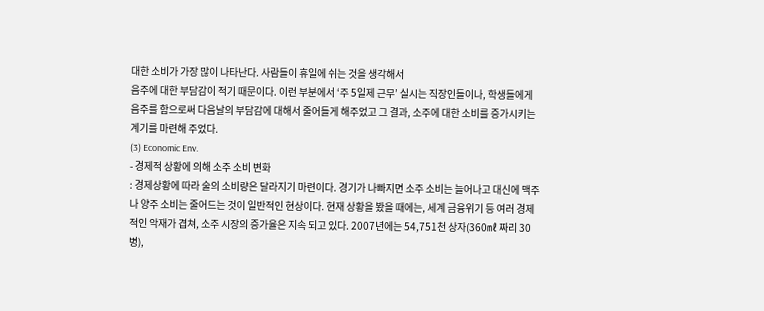대한 소비가 가장 많이 나타난다. 사람들이 휴일에 쉬는 것을 생각해서
음주에 대한 부담감이 적기 때문이다. 이런 부분에서 ‘주 5일제 근무’ 실시는 직장인들이나, 학생들에게 음주를 함으로써 다음날의 부담감에 대해서 줄어들게 해주었고 그 결과, 소주에 대한 소비를 증가시키는 계기를 마련해 주었다.
(3) Economic Env.
- 경제적 상황에 의해 소주 소비 변화
: 경제상황에 따라 술의 소비량은 달라지기 마련이다. 경기가 나빠지면 소주 소비는 늘어나고 대신에 맥주나 양주 소비는 줄어드는 것이 일반적인 현상이다. 현재 상황을 봤을 때에는, 세계 금융위기 등 여러 경제적인 악재가 겹쳐, 소주 시장의 증가율은 지속 되고 있다. 2007년에는 54,751천 상자(360㎖ 짜리 30병),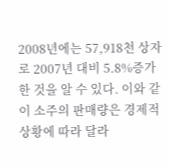2008년에는 57,918천 상자로 2007년 대비 5.8%증가한 것을 알 수 있다. 이와 같이 소주의 판매량은 경제적 상황에 따라 달라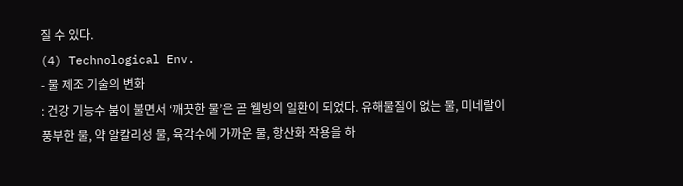질 수 있다.
(4) Technological Env.
- 물 제조 기술의 변화
: 건강 기능수 붐이 불면서 ‘깨끗한 물’은 곧 웰빙의 일환이 되었다. 유해물질이 없는 물, 미네랄이 풍부한 물, 약 알칼리성 물, 육각수에 가까운 물, 항산화 작용을 하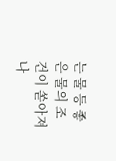는 물 등 좋은 물의 조건이 쏟아져 나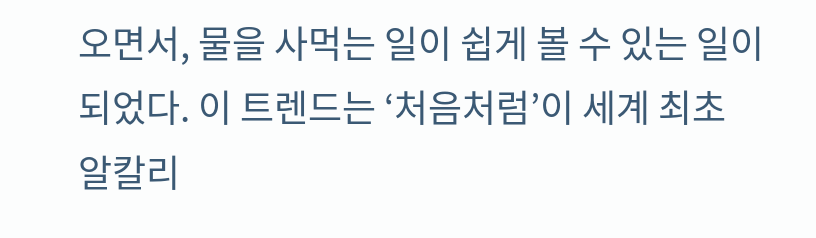오면서, 물을 사먹는 일이 쉽게 볼 수 있는 일이 되었다. 이 트렌드는 ‘처음처럼’이 세계 최초 알칼리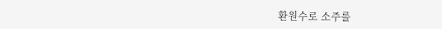환원수로 소주를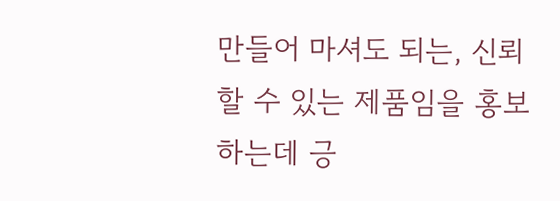만들어 마셔도 되는, 신뢰할 수 있는 제품임을 홍보하는데 긍